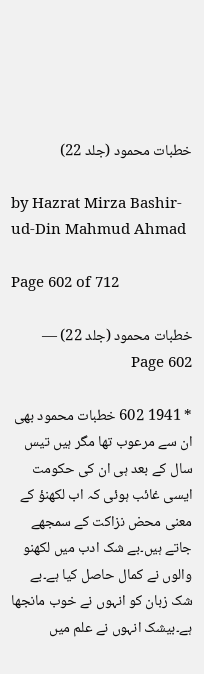خطبات محمود (جلد 22)

by Hazrat Mirza Bashir-ud-Din Mahmud Ahmad

Page 602 of 712

خطبات محمود (جلد 22) — Page 602

* 1941 602 خطبات محمود بھی ان سے مرعوب تھا مگر ہیں تیس سال کے بعد ہی ان کی حکومت ایسی غائب ہوئی کہ اب لکھنؤ کے معنی محض نزاکت کے سمجھے جاتے ہیں۔بے شک ادب میں لکھنو والوں نے کمال حاصل کیا ہے۔بے شک زبان کو انہوں نے خوب مانجھا ہے۔بیشک انہوں نے علم میں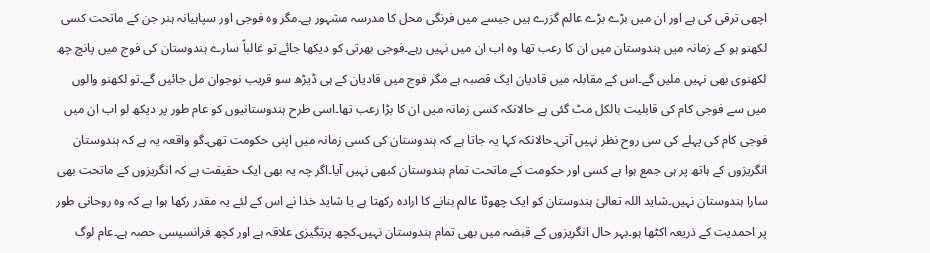اچھی ترقی کی ہے اور ان میں بڑے بڑے عالم گزرے ہیں جیسے میں فرنگی محل کا مدرسہ مشہور ہے۔مگر وہ فوجی اور سپاہیانہ ہنر جن کے ماتحت کسی لکھنو ہو کے زمانہ میں ہندوستان میں ان کا رعب تھا وہ اب ان میں نہیں رہے۔فوجی بھرتی کو دیکھا جائے تو غالباً سارے ہندوستان کی فوج میں پانچ چھ لکھنوی بھی نہیں ملیں گے۔اس کے مقابلہ میں قادیان ایک قصبہ ہے مگر فوج میں قادیان کے ہی ڈیڑھ سو قریب نوجوان مل جائیں گے۔تو لکھنو والوں میں سے فوجی کام کی قابلیت بالکل مٹ گئی ہے حالانکہ کسی زمانہ میں ان کا بڑا رعب تھا۔اسی طرح ہندوستانیوں کو عام طور پر دیکھ لو اب ان میں فوجی کام کی پہلے کی سی روح نظر نہیں آتی۔حالانکہ کہا یہ جاتا ہے کہ ہندوستان کی کسی زمانہ میں اپنی حکومت تھی۔گو واقعہ یہ ہے کہ ہندوستان انگریزوں کے ہاتھ پر ہی جمع ہوا ہے کسی اور حکومت کے ماتحت تمام ہندوستان کبھی نہیں آیا۔اگر چہ یہ بھی ایک حقیقت ہے کہ انگریزوں کے ماتحت بھی سارا ہندوستان نہیں۔شاید اللہ تعالیٰ ہندوستان کو ایک چھوٹا عالم بنانے کا ارادہ رکھتا ہے یا شاید خدا نے اس کے لئے یہ مقدر رکھا ہوا ہے کہ وہ روحانی طور پر احمدیت کے ذریعہ اکٹھا ہو۔بہر حال انگریزوں کے قبضہ میں بھی تمام ہندوستان نہیں۔کچھ پرتگیزی علاقہ ہے اور کچھ فرانسیسی حصہ ہے۔عام لوگ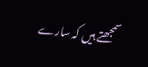سمجھتے ہیں کہ سارے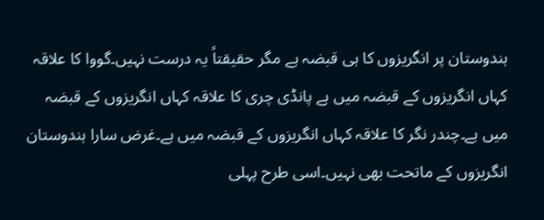ہندوستان پر انگریزوں کا ہی قبضہ ہے مگر حقیقتاً یہ درست نہیں۔گووا کا علاقہ کہاں انگریزوں کے قبضہ میں ہے پانڈی چری کا علاقہ کہاں انگریزوں کے قبضہ میں ہے۔چندر نگر کا علاقہ کہاں انگریزوں کے قبضہ میں ہے۔غرض سارا ہندوستان انگریزوں کے ماتحت بھی نہیں۔اسی طرح پہلی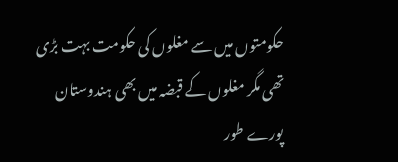حکومتوں میں سے مغلوں کی حکومت بہت بڑی تھی مگر مغلوں کے قبضہ میں بھی ہندوستان پورے طور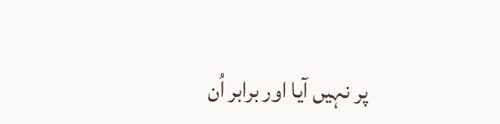پر نہیں آیا اور برابر اُن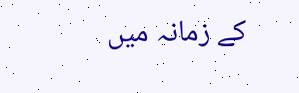کے زمانہ میں